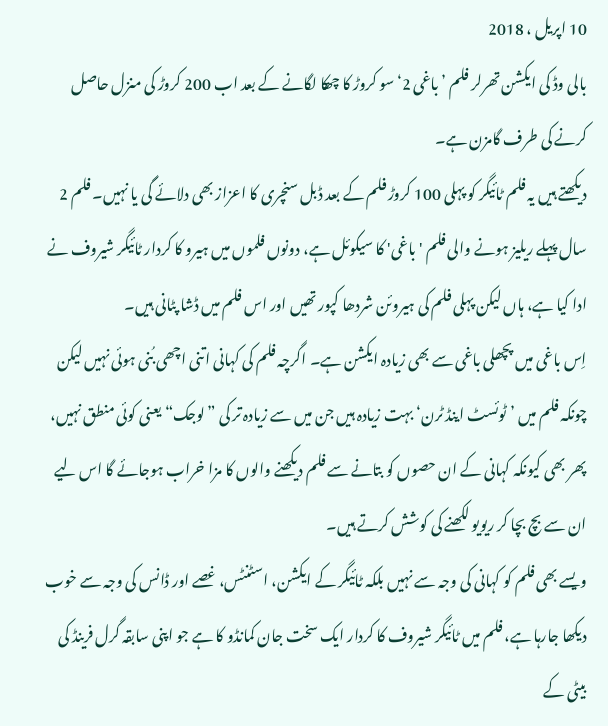10 اپریل ، 2018
بالی وڈ کی ایکشن تھرلر فلم ’باغی 2‘ سو کروڑ کا چھکا لگانے کے بعد اب 200 کروڑ کی منزل حاصل کرنے کی طرف گامزن ہے۔
دیکھتے ہیں یہ فلم ٹائیگر کو پہلی 100 کروڑ فلم کے بعد ڈبل سنچری کا اعزاز بھی دلائے گی یا نہیں۔ فلم 2 سال پہلے ریلیز ہونے والی فلم 'باغی' کا سیکوئل ہے، دونوں فلموں میں ہیرو کا کردار ٹائیگر شیروف نے ادا کیا ہے، ہاں لیکن پہلی فلم کی ہیروئن شردھا کپور تھیں اور اس فلم میں ڈشا پٹانی ہیں۔
اِس باغی میں پچھلی باغی سے بھی زیادہ ایکشن ہے۔ اگرچہ فلم کی کہانی اتنی اچھی بُنی ہوئی نہیں لیکن چونکہ فلم میں ’ٹوئسٹ اینڈ ٹرن‘ بہت زیادہ ہیں جن میں سے زیادہ تر کی ”لوجک“ یعنی کوئی منطق نہیں، پھر بھی کیونکہ کہانی کے ان حصوں کو بتانے سے فلم دیکھنے والوں کا مزا خراب ہوجائے گا اس لیے ان سے بچ بچا کر ریویو لکھنے کی کوشش کرتے ہیں۔
ویسے بھی فلم کو کہانی کی وجہ سے نہیں بلکہ ٹائیگر کے ایکشن، اسٹنٹس، غصے اور ڈانس کی وجہ سے خوب دیکھا جارہا ہے، فلم میں ٹائیگر شیروف کا کردار ایک سخت جان کمانڈو کا ہے جو اپنی سابقہ گرل فرینڈ کی بیٹی کے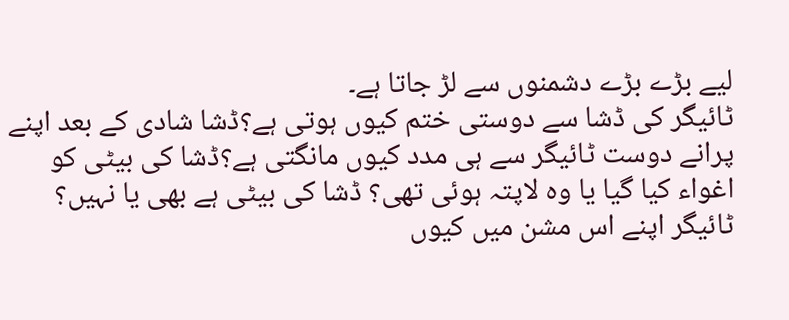لیے بڑے بڑے دشمنوں سے لڑ جاتا ہے۔
ٹائیگر کی ڈشا سے دوستی ختم کیوں ہوتی ہے؟ڈشا شادی کے بعد اپنے پرانے دوست ٹائیگر سے ہی مدد کیوں مانگتی ہے؟ڈشا کی بیٹی کو اغواء کیا گیا یا وہ لاپتہ ہوئی تھی؟ ڈشا کی بیٹی ہے بھی یا نہیں؟ ٹائیگر اپنے اس مشن میں کیوں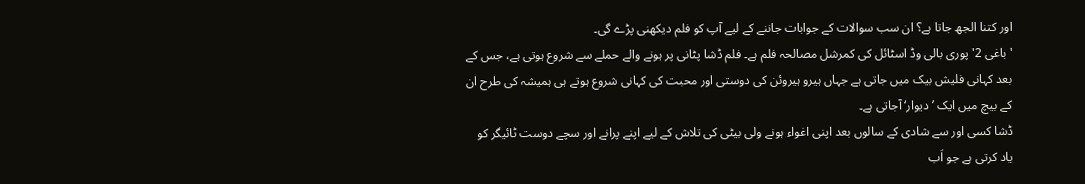اور کتنا الجھ جاتا ہے؟ ان سب سوالات کے جوابات جاننے کے لیے آپ کو فلم دیکھنی پڑے گی۔
'باغی 2' پوری بالی وڈ اسٹائل کی کمرشل مصالحہ فلم ہے۔ فلم ڈشا پٹانی پر ہونے والے حملے سے شروع ہوتی ہے، جس کے بعد کہانی فلیش بیک میں جاتی ہے جہاں ہیرو ہیروئن کی دوستی اور محبت کی کہانی شروع ہوتے ہی ہمیشہ کی طرح ان کے بیچ میں ایک ’دیوار‘ آجاتی ہے۔
ڈشا کسی اور سے شادی کے سالوں بعد اپنی اغواء ہونے ولی بیٹی کی تلاش کے لیے اپنے پرانے اور سچے دوست ٹائیگر کو یاد کرتی ہے جو اَب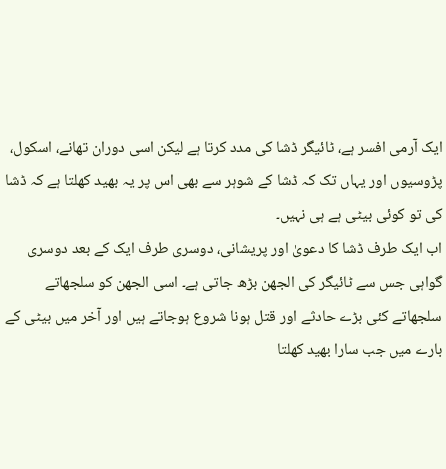ایک آرمی افسر ہے، ٹائیگر ڈشا کی مدد کرتا ہے لیکن اسی دوران تھانے، اسکول، پڑوسیوں اور یہاں تک کہ ڈشا کے شوہر سے بھی اس پر یہ بھید کھلتا ہے کہ ڈشا کی تو کوئی بیٹی ہے ہی نہیں۔
اب ایک طرف ڈشا کا دعویٰ اور پریشانی، دوسری طرف ایک کے بعد دوسری گواہی جس سے ٹائیگر کی الجھن بڑھ جاتی ہے۔ اسی الجھن کو سلجھاتے سلجھاتے کئی بڑے حادثے اور قتل ہونا شروع ہوجاتے ہیں اور آخر میں بیٹی کے بارے میں جب سارا بھید کھلتا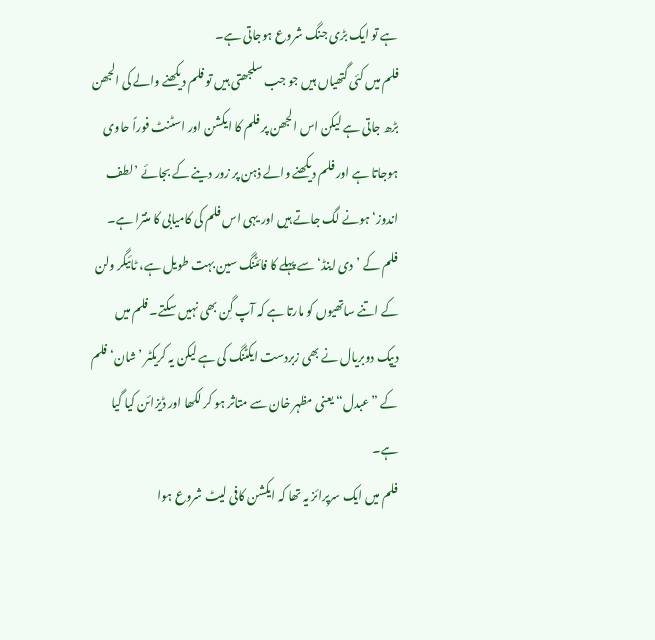ہے تو ایک بڑی جنگ شروع ہوجاتی ہے۔
فلم میں کئی گتھیاں ہیں جو جب سلجھتی ہیں تو فلم دیکھنے والے کی الجھن بڑھ جاتی ہے لیکن اس الجھن پر فلم کا ایکشن اور اسٹنٹ فوراً حاوی ہوجاتا ہے اور فلم دیکھنے والے ذہن پر زور دینے کے بجائے ’لطف اندوز‘ ہونے لگ جاتے ہیں اور یہی اس فلم کی کامیابی کا منترا ہے۔
فلم کے ’دی اینڈ‘ سے پہلے کا فائٹنگ سین بہت طویل ہے، ٹائیگر ولن کے اتنے ساتھیوں کو مارتا ہے کہ آپ گِن بھی نہیں سکتے۔ فلم میں دیپک دوبریال نے بھی زبردست ایکٹنگ کی ہے لیکن یہ کریکٹر ’شان‘ فلم کے ”عبدل“ یعنی مظہر خان سے متاثر ہو کر لکھا اور ڈیزائن کیا گیا ہے۔
فلم میں ایک سرپرائز یہ تھا کہ ایکشن کافی لیٹ شروع ہوا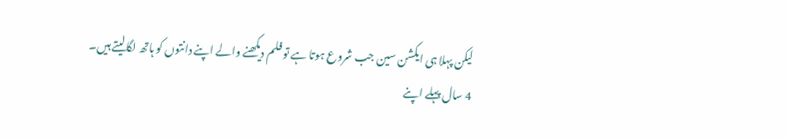لیکن پہلا ہی ایکشن سین جب شروع ہوتا ہے تو فلم دیکھنے والے اپنے دانتوں کو ہاتھ لگالیتے ہیں۔
4 سال پہلے اپنے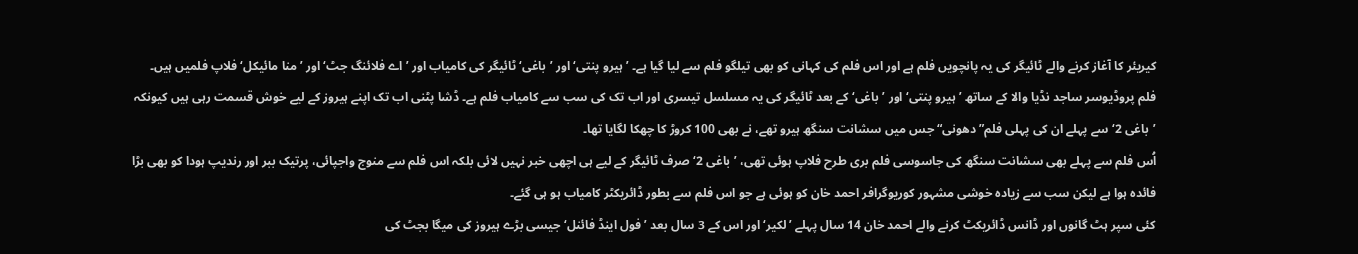کیریئر کا آغاز کرنے والے ٹائیگر کی یہ پانچویں فلم ہے اور اس فلم کی کہانی کو بھی تیلگو فلم سے لیا گیا ہے۔ ’ہیرو پنتی‘ اور ’باغی‘ ٹائیگر کی کامیاب اور ’اے فلائنگ جٹ‘ اور ’منا مائیکل‘ فلاپ فلمیں ہیں۔
فلم پروڈیوسر ساجد نڈیا والا کے ساتھ ’ہیرو پنتی‘ اور ’باغی‘ کے بعد ٹائیگر کی یہ مسلسل تیسری اور اب تک کی سب سے کامیاب فلم ہے۔ ڈشا پٹنی اب تک اپنے ہیروز کے لیے خوش قسمت رہی ہیں کیونکہ ’باغی 2‘ سے پہلے ان کی پہلی فلم”دھونی“ جس میں سشانت سنگھ ہیرو تھے، نے بھی 100 کروڑ کا چھکا لگایا تھا۔
اُس فلم سے پہلے بھی سشانت سنگھ کی جاسوسی فلم بری طرح فلاپ ہوئی تھی، ’باغی 2‘ صرف ٹائیگر کے لیے ہی اچھی خبر نہیں لائی بلکہ اس فلم سے منوج واجپائی، پرتیک ببر اور رندیپ ہودا کو بھی بڑا فائدہ ہوا ہے لیکن سب سے زیادہ خوشی مشہور کوریوگرافر احمد خان کو ہوئی ہے جو اس فلم سے بطور ڈائریکٹر کامیاب ہو ہی گئے۔
کئی سپر ہٹ گانوں اور ڈانس ڈائریکٹ کرنے والے احمد خان 14 سال پہلے ’لکیر‘ اور اس کے 3 سال بعد ’فول اینڈ فائنل‘ جیسی بڑے ہیروز کی میگا بجٹ کی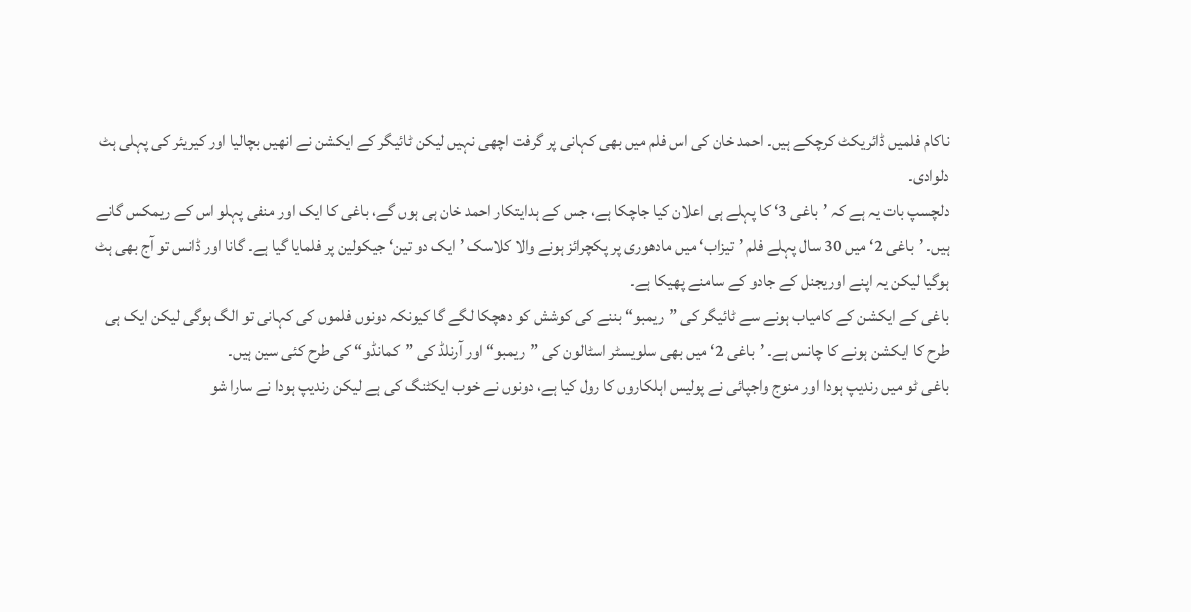ناکام فلمیں ڈائریکٹ کرچکے ہیں۔ احمد خان کی اس فلم میں بھی کہانی پر گرفت اچھی نہیں لیکن ٹائیگر کے ایکشن نے انھیں بچالیا اور کیریئر کی پہلی ہٹ دلوادی۔
دلچسپ بات یہ ہے کہ ’باغی 3‘ کا پہلے ہی اعلان کیا جاچکا ہے، جس کے ہدایتکار احمد خان ہی ہوں گے، باغی کا ایک اور منفی پہلو اس کے ریمکس گانے ہیں۔ ’باغی 2‘ میں 30 سال پہلے فلم ’تیزاب‘ میں مادھوری پر پکچرائز ہونے والا کلاسک ’ایک دو تین‘ جیکولین پر فلمایا گیا ہے۔ گانا اور ڈانس تو آج بھی ہٹ ہوگیا لیکن یہ اپنے اوریجنل کے جادو کے سامنے پھیکا ہے۔
باغی کے ایکشن کے کامیاب ہونے سے ٹائیگر کی ”ریمبو“ بننے کی کوشش کو دھچکا لگے گا کیونکہ دونوں فلموں کی کہانی تو الگ ہوگی لیکن ایک ہی طرح کا ایکشن ہونے کا چانس ہے۔ ’باغی 2‘ میں بھی سلویسٹر اسٹالون کی ”ریمبو“ اور آرنلڈ کی ”کمانڈو“ کی طرح کئی سین ہیں۔
باغی ٹو میں رندیپ ہودا اور منوج واجپائی نے پولیس اہلکاروں کا رول کیا ہے، دونوں نے خوب ایکٹنگ کی ہے لیکن رندیپ ہودا نے سارا شو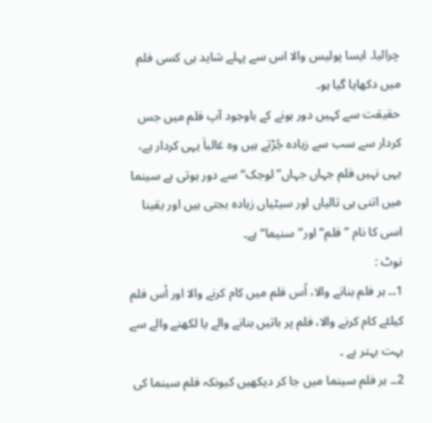چرالیا۔ ایسا پولیس والا اس سے پہلے شاید ہی کسی فلم میں دکھایا گیا ہو۔
حقیقت سے کہیں دور ہونے کے باوجود آپ فلم میں جس کردار سے سب سے زیادہ جُڑتے ہیں وہ غالباَ یہی کردار ہے، یہی نہیں فلم جہاں جہاں” لوجک“ سے دور ہوتی ہے سینما میں اتنی ہی تالیاں اور سیٹیاں زیادہ بجتی ہیں اور یقینا اسی کا نام ”فلم“ اور”سنیما“ہے۔
نوٹ :
1۔۔ ہر فلم بنانے والا، اُس فلم میں کام کرنے والا اور اُس فلم کیلئے کام کرنے والا، فلم پر باتیں بنانے والے یا لکھنے والے سے بہت بہتر ہے ۔
2۔۔ ہر فلم سینما میں جا کر دیکھیں کیونکہ فلم سینما کی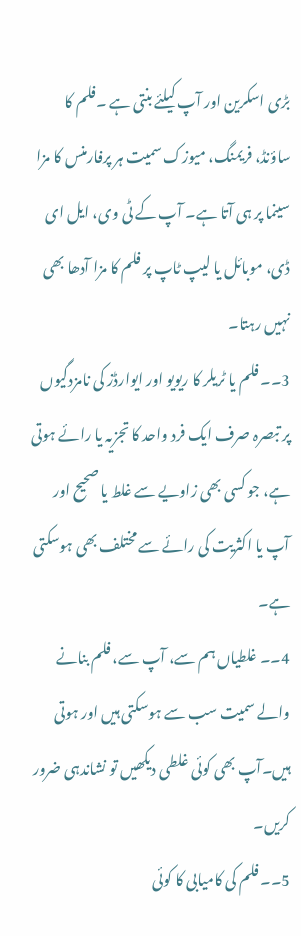بڑی اسکرین اور آپ کیلئے بنتی ہے ۔فلم کا ساؤنڈ، فریمنگ، میوزک سمیت ہر پرفارمنس کا مزا سینما پر ہی آتا ہے۔ آپ کے ٹی وی، ایل ای ڈی، موبائل یا لیپ ٹاپ پر فلم کا مزا آدھا بھی نہیں رہتا۔
3۔۔ فلم یا ٹریلر کا ریویو اور ایوارڈز کی نامزدگیوں پر تبصرہ صرف ایک فرد واحد کا تجزیہ یا رائے ہوتی ہے، جو کسی بھی زاویے سے غلط یا صحیح اور آپ یا اکثریت کی رائے سے مختلف بھی ہوسکتی ہے۔
4۔۔ غلطیاں ہم سے، آپ سے، فلم بنانے والے سمیت سب سے ہوسکتی ہیں اور ہوتی ہیں۔آپ بھی کوئی غلطی دیکھیں تو نشاندہی ضرور کریں۔
5۔۔ فلم کی کامیابی کا کوئی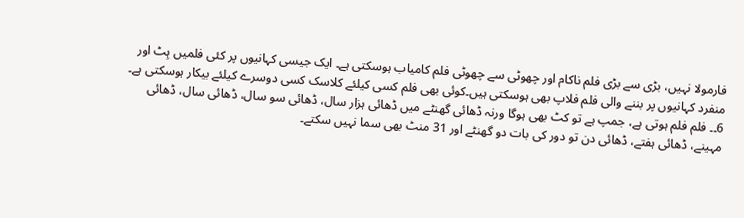فارمولا نہیں، بڑی سے بڑی فلم ناکام اور چھوٹی سے چھوٹی فلم کامیاب ہوسکتی ہے۔ ایک جیسی کہانیوں پر کئی فلمیں ہِٹ اور منفرد کہانیوں پر بننے والی فلم فلاپ بھی ہوسکتی ہیں۔کوئی بھی فلم کسی کیلئے کلاسک کسی دوسرے کیلئے بیکار ہوسکتی ہے۔
6۔۔ فلم فلم ہوتی ہے، جمپ ہے تو کٹ بھی ہوگا ورنہ ڈھائی گھنٹے میں ڈھائی ہزار سال، ڈھائی سو سال، ڈھائی سال، ڈھائی مہینے، ڈھائی ہفتے، ڈھائی دن تو دور کی بات دو گھنٹے اور 31 منٹ بھی سما نہیں سکتے۔